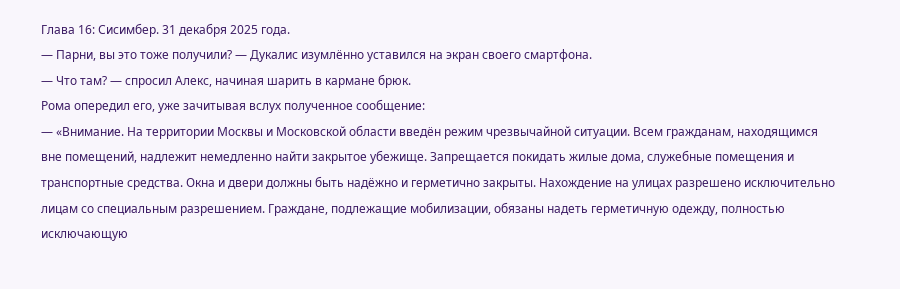Глава 16: Сисимбер. 31 декабря 2025 года.
— Парни, вы это тоже получили? — Дукалис изумлённо уставился на экран своего смартфона.
— Что там? — спросил Алекс, начиная шарить в кармане брюк.
Рома опередил его, уже зачитывая вслух полученное сообщение:
— «Внимание. На территории Москвы и Московской области введён режим чрезвычайной ситуации. Всем гражданам, находящимся вне помещений, надлежит немедленно найти закрытое убежище. Запрещается покидать жилые дома, служебные помещения и транспортные средства. Окна и двери должны быть надёжно и герметично закрыты. Нахождение на улицах разрешено исключительно лицам со специальным разрешением. Граждане, подлежащие мобилизации, обязаны надеть герметичную одежду, полностью исключающую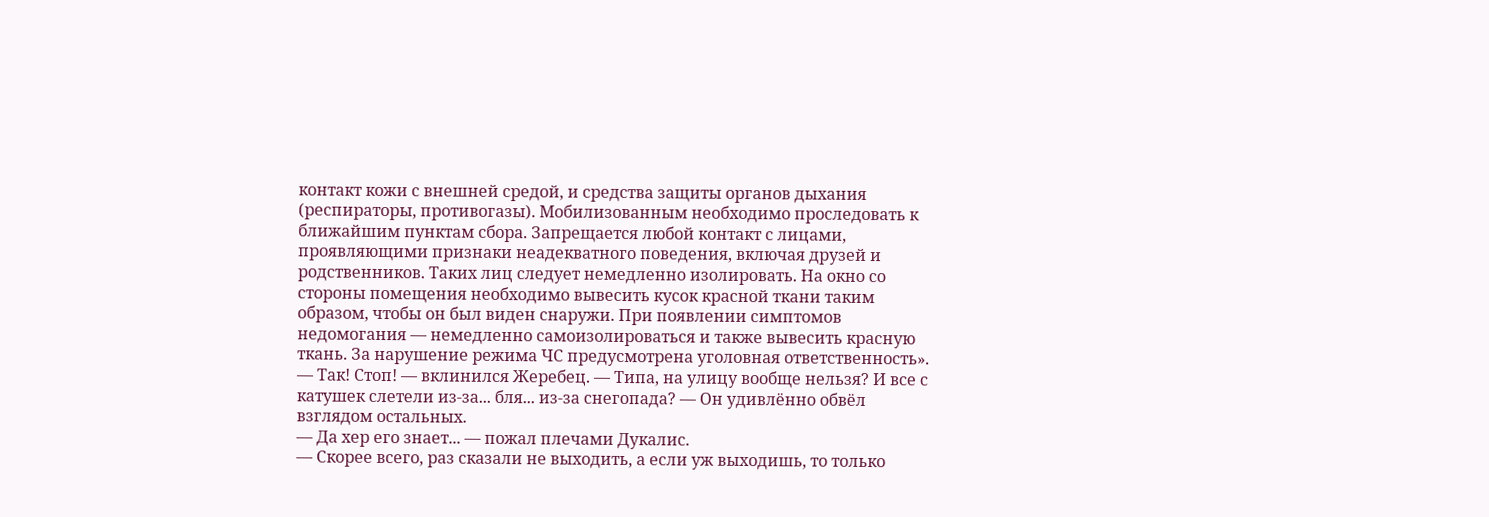контакт кожи с внешней средой, и средства защиты органов дыхания (респираторы, противогазы). Мобилизованным необходимо проследовать к ближайшим пунктам сбора. Запрещается любой контакт с лицами, проявляющими признаки неадекватного поведения, включая друзей и родственников. Таких лиц следует немедленно изолировать. На окно со стороны помещения необходимо вывесить кусок красной ткани таким образом, чтобы он был виден снаружи. При появлении симптомов недомогания — немедленно самоизолироваться и также вывесить красную ткань. За нарушение режима ЧС предусмотрена уголовная ответственность».
— Так! Стоп! — вклинился Жеребец. — Типа, на улицу вообще нельзя? И все с катушек слетели из-за... бля... из-за снегопада? — Он удивлённо обвёл взглядом остальных.
— Да хер его знает... — пожал плечами Дукалис.
— Скорее всего, раз сказали не выходить, а если уж выходишь, то только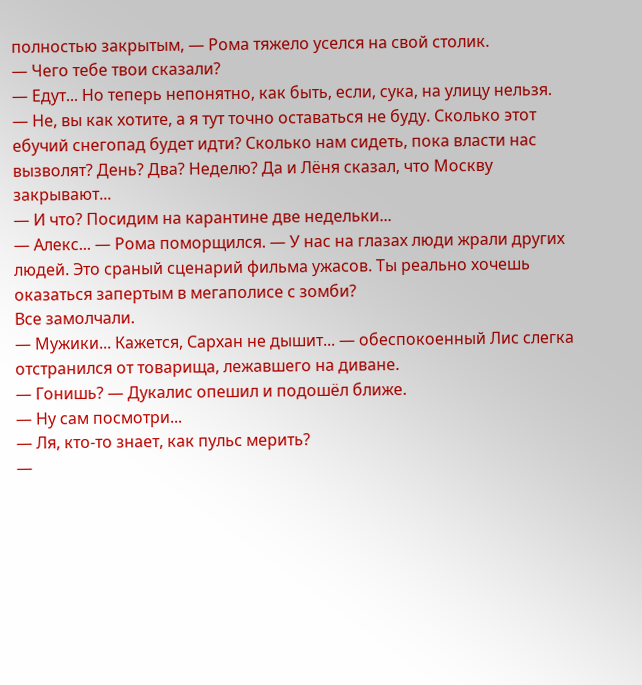полностью закрытым, — Рома тяжело уселся на свой столик.
— Чего тебе твои сказали?
— Едут... Но теперь непонятно, как быть, если, сука, на улицу нельзя.
— Не, вы как хотите, а я тут точно оставаться не буду. Сколько этот ебучий снегопад будет идти? Сколько нам сидеть, пока власти нас вызволят? День? Два? Неделю? Да и Лёня сказал, что Москву закрывают...
— И что? Посидим на карантине две недельки...
— Алекс... — Рома поморщился. — У нас на глазах люди жрали других людей. Это сраный сценарий фильма ужасов. Ты реально хочешь оказаться запертым в мегаполисе с зомби?
Все замолчали.
— Мужики... Кажется, Сархан не дышит... — обеспокоенный Лис слегка отстранился от товарища, лежавшего на диване.
— Гонишь? — Дукалис опешил и подошёл ближе.
— Ну сам посмотри...
— Ля, кто-то знает, как пульс мерить?
—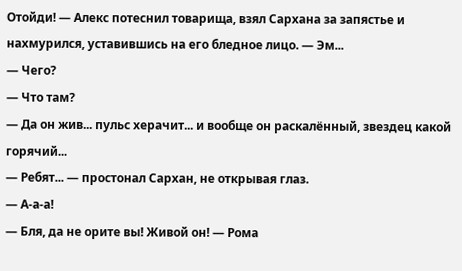Отойди! — Алекс потеснил товарища, взял Сархана за запястье и нахмурился, уставившись на его бледное лицо. — Эм...
— Чего?
— Что там?
— Да он жив... пульс херачит... и вообще он раскалённый, звездец какой горячий...
— Ребят... — простонал Сархан, не открывая глаз.
— А-а-а!
— Бля, да не орите вы! Живой он! — Рома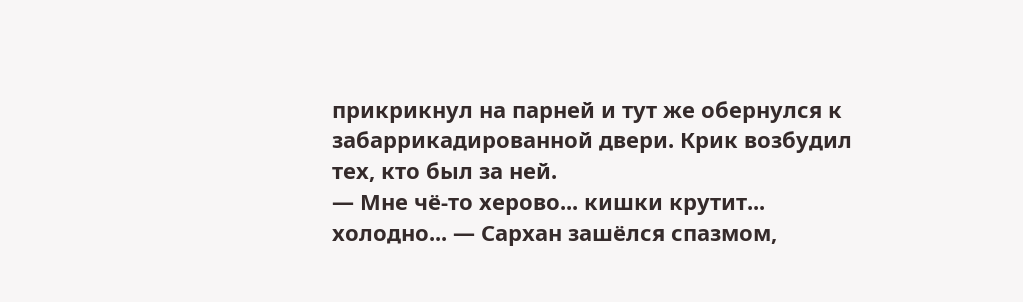прикрикнул на парней и тут же обернулся к забаррикадированной двери. Крик возбудил тех, кто был за ней.
— Мне чё-то херово... кишки крутит... холодно... — Сархан зашёлся спазмом,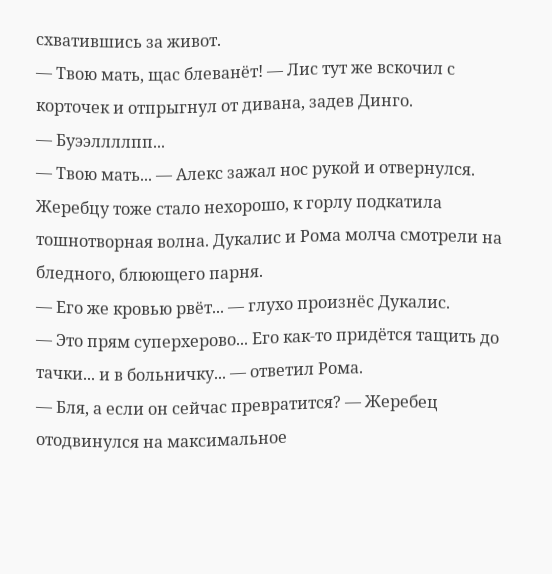схватившись за живот.
— Твою мать, щас блеванёт! — Лис тут же вскочил с корточек и отпрыгнул от дивана, задев Динго.
— Буээллллпп...
— Твою мать... — Алекс зажал нос рукой и отвернулся.
Жеребцу тоже стало нехорошо, к горлу подкатила тошнотворная волна. Дукалис и Рома молча смотрели на бледного, блюющего парня.
— Его же кровью рвёт... — глухо произнёс Дукалис.
— Это прям суперхерово... Его как-то придётся тащить до тачки... и в больничку... — ответил Рома.
— Бля, а если он сейчас превратится? — Жеребец отодвинулся на максимальное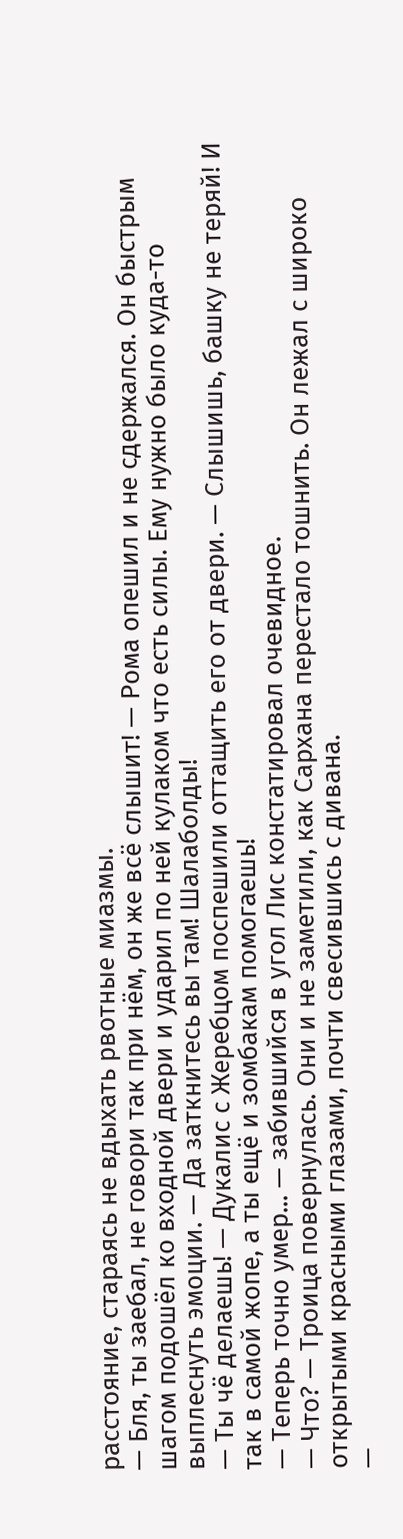расстояние, стараясь не вдыхать рвотные миазмы.
— Бля, ты заебал, не говори так при нём, он же всё слышит! — Рома опешил и не сдержался. Он быстрым шагом подошёл ко входной двери и ударил по ней кулаком что есть силы. Ему нужно было куда-то выплеснуть эмоции. — Да заткнитесь вы там! Шалаболды!
— Ты чё делаешь! — Дукалис с Жеребцом поспешили оттащить его от двери. — Слышишь, башку не теряй! И так в самой жопе, а ты ещё и зомбакам помогаешь!
— Теперь точно умер... — забившийся в угол Лис констатировал очевидное.
— Что? — Троица повернулась. Они и не заметили, как Сархана перестало тошнить. Он лежал с широко открытыми красными глазами, почти свесившись с дивана.
—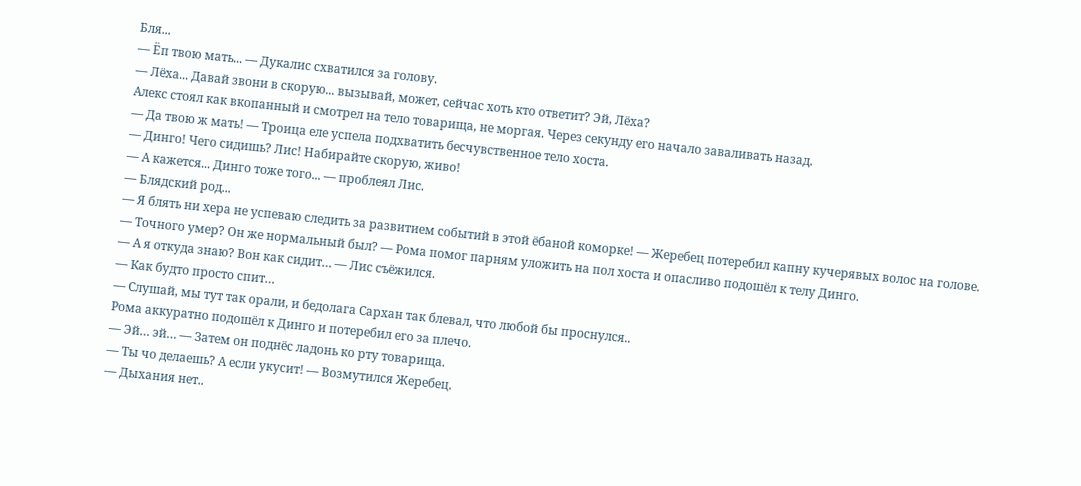Бля...
— Ёп твою мать... — Дукалис схватился за голову.
— Лёха... Давай звони в скорую... вызывай, может, сейчас хоть кто ответит? Эй, Лёха?
Алекс стоял как вкопанный и смотрел на тело товарища, не моргая. Через секунду его начало заваливать назад.
— Да твою ж мать! — Троица еле успела подхватить бесчувственное тело хоста.
— Динго! Чего сидишь? Лис! Набирайте скорую, живо!
— А кажется... Динго тоже того... — проблеял Лис.
— Блядский род...
— Я блять ни хера не успеваю следить за развитием событий в этой ёбаной коморке! — Жеребец потеребил капну кучерявых волос на голове.
— Точного умер? Он же нормальный был? — Рома помог парням уложить на пол хоста и опасливо подошёл к телу Динго.
— А я откуда знаю? Вон как сидит… — Лис съёжился.
— Как будто просто спит…
— Слушай, мы тут так орали, и бедолага Сархан так блевал, что любой бы проснулся..
Рома аккуратно подошёл к Динго и потеребил его за плечо.
— Эй… эй… — Затем он поднёс ладонь ко рту товарища.
— Ты чо делаешь? А если укусит! — Возмутился Жеребец.
— Дыхания нет..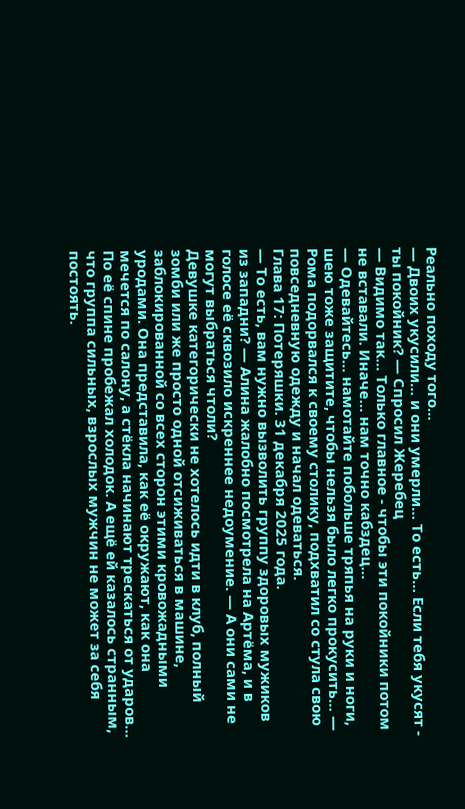Реально походу того…
— Двоих укусили… и они умерли… То есть… Если тебя укусят - ты покойник? — Спросил Жеребец
— Видимо так… Только главное - чтобы эти покойники потом не вставали. Иначе… нам точно кабздец…
— Одевайтесь… намотайте побольше тряпья на руки и ноги, шею тоже защитите, чтобы нельзя было легко прокусить… — Рома подорвался к своему столику, подхватил со стула свою повседневную одежду и начал одеваться.
Глава 17: Потеряшки. 31 декабря 2025 года.
— То есть, вам нужно вызволить группу здоровых мужиков из западни? — Алина жалобно посмотрела на Артёма, и в голосе её сквозило искреннее недоумение. — А они сами не могут выбраться чтоли?
Девушке категорически не хотелось идти в клуб, полный зомби или же просто одной отсиживаться в машине, заблокированной со всех сторон этими кровожадными уродами. Она представила, как её окружают, как она мечется по салону, а стёкла начинают трескаться от ударов… По её спине пробежал холодок. А ещё ей казалось странным, что группа сильных, взрослых мужчин не может за себя постоять.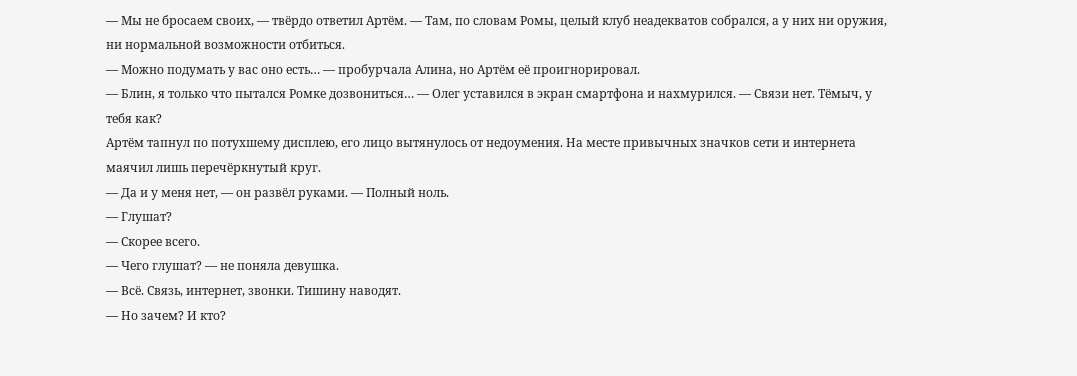— Мы не бросаем своих, — твёрдо ответил Артём. — Там, по словам Ромы, целый клуб неадекватов собрался, а у них ни оружия, ни нормальной возможности отбиться.
— Можно подумать у вас оно есть… — пробурчала Алина, но Артём её проигнорировал.
— Блин, я только что пытался Ромке дозвониться… — Олег уставился в экран смартфона и нахмурился. — Связи нет. Тёмыч, у тебя как?
Артём тапнул по потухшему дисплею, его лицо вытянулось от недоумения. На месте привычных значков сети и интернета маячил лишь перечёркнутый круг.
— Да и у меня нет, — он развёл руками. — Полный ноль.
— Глушат?
— Скорее всего.
— Чего глушат? — не поняла девушка.
— Всё. Связь, интернет, звонки. Тишину наводят.
— Но зачем? И кто?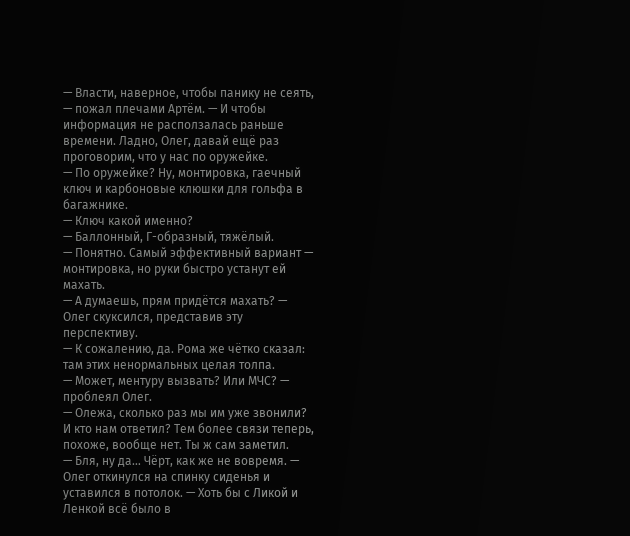— Власти, наверное, чтобы панику не сеять, — пожал плечами Артём. — И чтобы информация не расползалась раньше времени. Ладно, Олег, давай ещё раз проговорим, что у нас по оружейке.
— По оружейке? Ну, монтировка, гаечный ключ и карбоновые клюшки для гольфа в багажнике.
— Ключ какой именно?
— Баллонный, Г-образный, тяжёлый.
— Понятно. Самый эффективный вариант — монтировка, но руки быстро устанут ей махать.
— А думаешь, прям придётся махать? — Олег скуксился, представив эту перспективу.
— К сожалению, да. Рома же чётко сказал: там этих ненормальных целая толпа.
— Может, ментуру вызвать? Или МЧС? — проблеял Олег.
— Олежа, сколько раз мы им уже звонили? И кто нам ответил? Тем более связи теперь, похоже, вообще нет. Ты ж сам заметил.
— Бля, ну да… Чёрт, как же не вовремя. — Олег откинулся на спинку сиденья и уставился в потолок. — Хоть бы с Ликой и Ленкой всё было в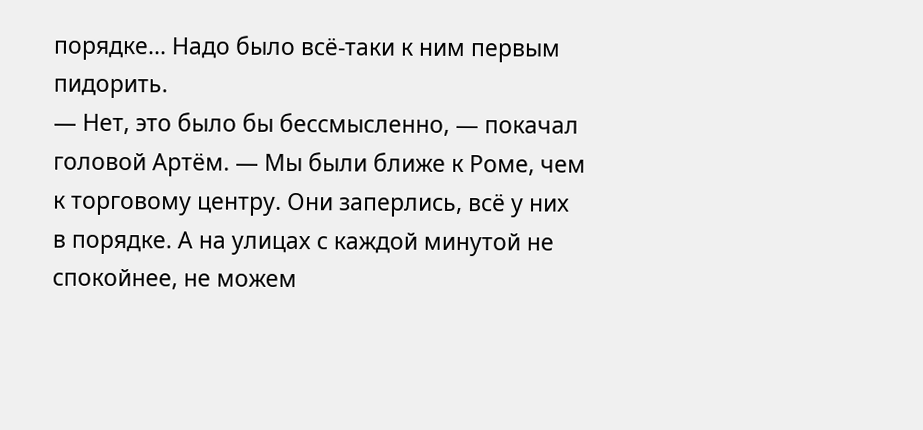порядке… Надо было всё-таки к ним первым пидорить.
— Нет, это было бы бессмысленно, — покачал головой Артём. — Мы были ближе к Роме, чем к торговому центру. Они заперлись, всё у них в порядке. А на улицах с каждой минутой не спокойнее, не можем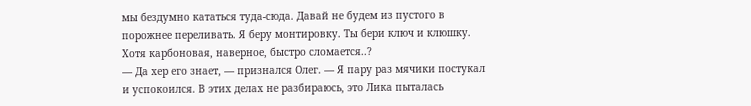мы бездумно кататься туда-сюда. Давай не будем из пустого в порожнее переливать. Я беру монтировку. Ты бери ключ и клюшку. Хотя карбоновая, наверное, быстро сломается..?
— Да хер его знает, — признался Олег. — Я пару раз мячики постукал и успокоился. В этих делах не разбираюсь, это Лика пыталась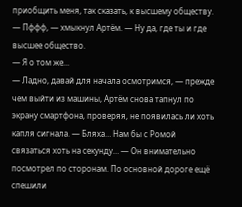приобщить меня, так сказать, к высшему обществу.
— Пффф, — хмыкнул Артём. — Ну да, где ты и где высшее общество.
— Я о том же...
— Ладно, давай для начала осмотримся, — прежде чем выйти из машины, Артём снова тапнул по экрану смартфона, проверяя, не появилась ли хоть капля сигнала. — Бляха… Нам бы с Ромой связаться хоть на секунду… — Он внимательно посмотрел по сторонам. По основной дороге ещё спешили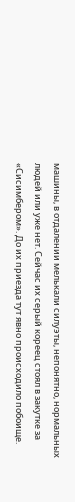машины, в отдалении мелькали силуэты, непонятно, нормальных людей или уже нет. Сейчас их серый кореец стоял в закутке за «Сисимбером». До их приезда тут явно происходило побоище.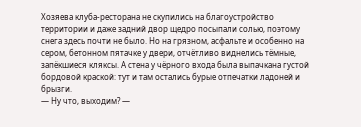Хозяева клуба-ресторана не скупились на благоустройство территории и даже задний двор щедро посыпали солью, поэтому снега здесь почти не было. Но на грязном, асфальте и особенно на сером, бетонном пятачке у двери, отчётливо виднелись тёмные, запёкшиеся кляксы. А стена у чёрного входа была выпачкана густой бордовой краской: тут и там остались бурые отпечатки ладоней и брызги.
— Ну что, выходим? —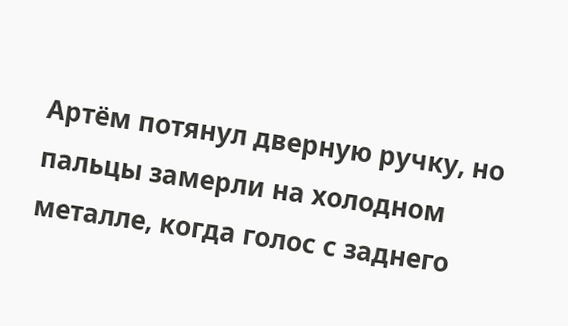Артём потянул дверную ручку, но пальцы замерли на холодном металле, когда голос с заднего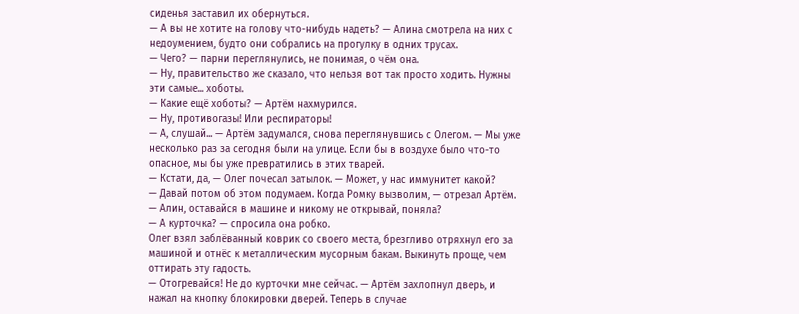сиденья заставил их обернуться.
— А вы не хотите на голову что-нибудь надеть? — Алина смотрела на них с недоумением, будто они собрались на прогулку в одних трусах.
— Чего? — парни переглянулись, не понимая, о чём она.
— Ну, правительство же сказало, что нельзя вот так просто ходить. Нужны эти самые... хоботы.
— Какие ещё хоботы? — Артём нахмурился.
— Ну, противогазы! Или респираторы!
— А, слушай... — Артём задумался, снова переглянувшись с Олегом. — Мы уже несколько раз за сегодня были на улице. Если бы в воздухе было что-то опасное, мы бы уже превратились в этих тварей.
— Кстати, да, — Олег почесал затылок. — Может, у нас иммунитет какой?
— Давай потом об этом подумаем. Когда Ромку вызволим, — отрезал Артём. — Алин, оставайся в машине и никому не открывай, поняла?
— А курточка? — спросила она робко.
Олег взял заблёванный коврик со своего места, брезгливо отряхнул его за машиной и отнёс к металлическим мусорным бакам. Выкинуть проще, чем оттирать эту гадость.
— Отогревайся! Не до курточки мне сейчас. — Артём захлопнул дверь, и нажал на кнопку блокировки дверей. Теперь в случае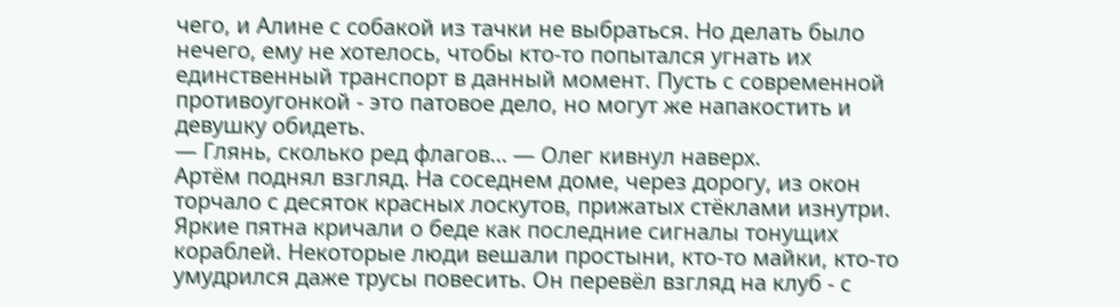чего, и Алине с собакой из тачки не выбраться. Но делать было нечего, ему не хотелось, чтобы кто-то попытался угнать их единственный транспорт в данный момент. Пусть с современной противоугонкой - это патовое дело, но могут же напакостить и девушку обидеть.
— Глянь, сколько ред флагов… — Олег кивнул наверх.
Артём поднял взгляд. На соседнем доме, через дорогу, из окон торчало с десяток красных лоскутов, прижатых стёклами изнутри. Яркие пятна кричали о беде как последние сигналы тонущих кораблей. Некоторые люди вешали простыни, кто-то майки, кто-то умудрился даже трусы повесить. Он перевёл взгляд на клуб - с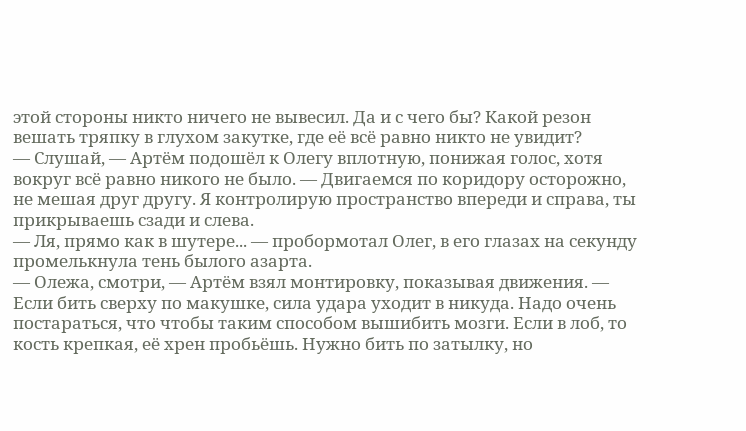этой стороны никто ничего не вывесил. Да и с чего бы? Какой резон вешать тряпку в глухом закутке, где её всё равно никто не увидит?
— Слушай, — Артём подошёл к Олегу вплотную, понижая голос, хотя вокруг всё равно никого не было. — Двигаемся по коридору осторожно, не мешая друг другу. Я контролирую пространство впереди и справа, ты прикрываешь сзади и слева.
— Ля, прямо как в шутере... — пробормотал Олег, в его глазах на секунду промелькнула тень былого азарта.
— Олежа, смотри, — Артём взял монтировку, показывая движения. — Если бить сверху по макушке, сила удара уходит в никуда. Надо очень постараться, что чтобы таким способом вышибить мозги. Если в лоб, то кость крепкая, её хрен пробьёшь. Нужно бить по затылку, но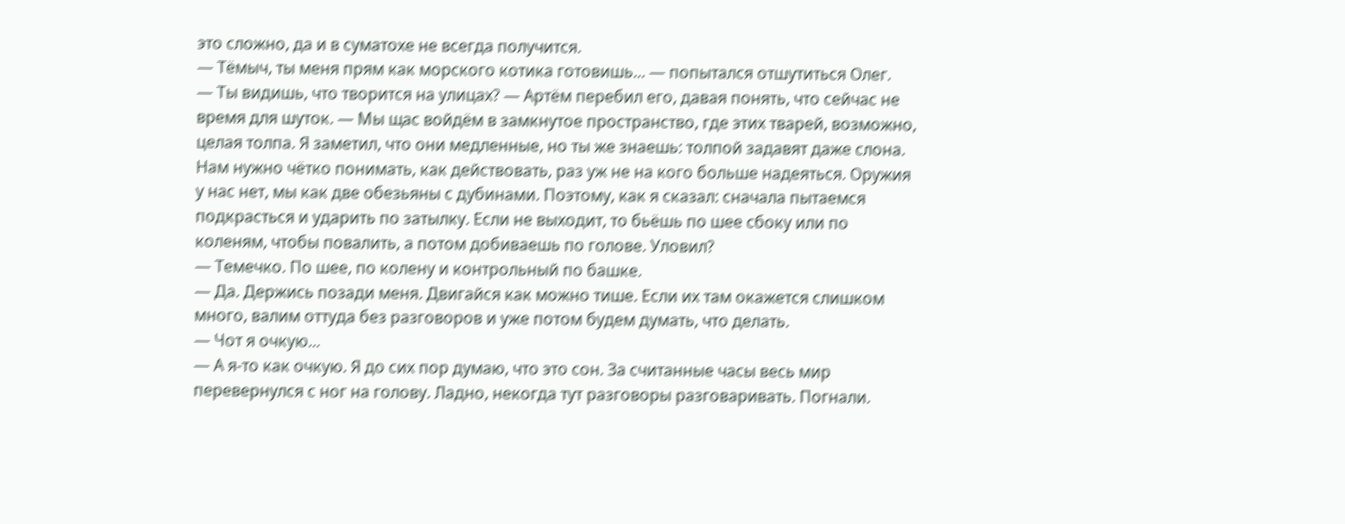это сложно, да и в суматохе не всегда получится.
— Тёмыч, ты меня прям как морского котика готовишь... — попытался отшутиться Олег.
— Ты видишь, что творится на улицах? — Артём перебил его, давая понять, что сейчас не время для шуток. — Мы щас войдём в замкнутое пространство, где этих тварей, возможно, целая толпа. Я заметил, что они медленные, но ты же знаешь: толпой задавят даже слона. Нам нужно чётко понимать, как действовать, раз уж не на кого больше надеяться. Оружия у нас нет, мы как две обезьяны с дубинами. Поэтому, как я сказал: сначала пытаемся подкрасться и ударить по затылку. Если не выходит, то бьёшь по шее сбоку или по коленям, чтобы повалить, а потом добиваешь по голове. Уловил?
— Темечко. По шее, по колену и контрольный по башке.
— Да. Держись позади меня. Двигайся как можно тише. Если их там окажется слишком много, валим оттуда без разговоров и уже потом будем думать, что делать.
— Чот я очкую...
— А я-то как очкую. Я до сих пор думаю, что это сон. За считанные часы весь мир перевернулся с ног на голову. Ладно, некогда тут разговоры разговаривать. Погнали.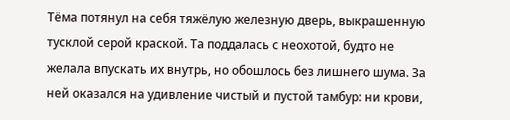Тёма потянул на себя тяжёлую железную дверь, выкрашенную тусклой серой краской. Та поддалась с неохотой, будто не желала впускать их внутрь, но обошлось без лишнего шума. За ней оказался на удивление чистый и пустой тамбур: ни крови,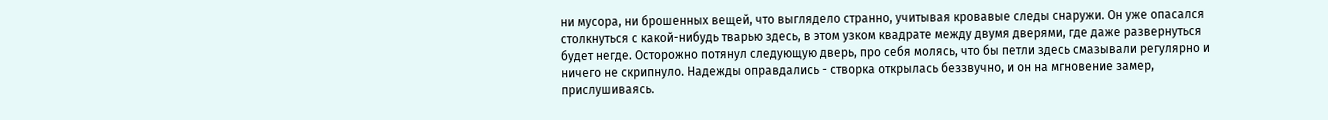ни мусора, ни брошенных вещей, что выглядело странно, учитывая кровавые следы снаружи. Он уже опасался столкнуться с какой-нибудь тварью здесь, в этом узком квадрате между двумя дверями, где даже развернуться будет негде. Осторожно потянул следующую дверь, про себя молясь, что бы петли здесь смазывали регулярно и ничего не скрипнуло. Надежды оправдались - створка открылась беззвучно, и он на мгновение замер, прислушиваясь.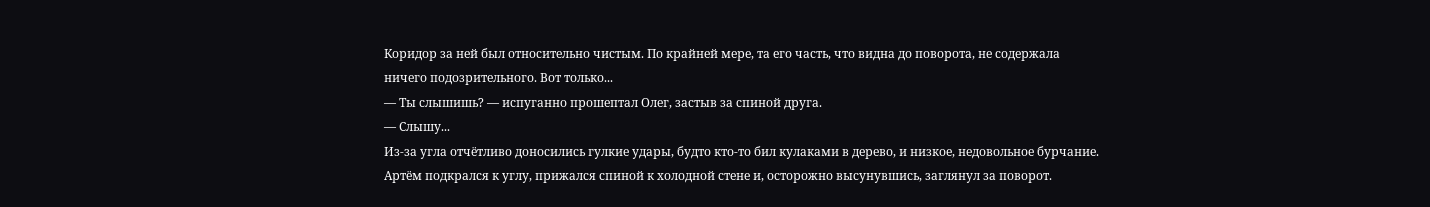Коридор за ней был относительно чистым. По крайней мере, та его часть, что видна до поворота, не содержала ничего подозрительного. Вот только...
— Ты слышишь? — испуганно прошептал Олег, застыв за спиной друга.
— Слышу...
Из-за угла отчётливо доносились гулкие удары, будто кто-то бил кулаками в дерево, и низкое, недовольное бурчание. Артём подкрался к углу, прижался спиной к холодной стене и, осторожно высунувшись, заглянул за поворот.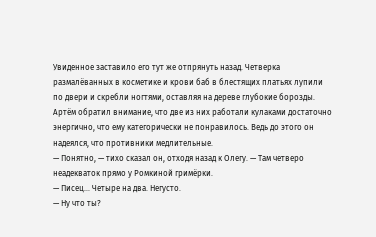Увиденное заставило его тут же отпрянуть назад. Четверка размалёванных в косметике и крови баб в блестящих платьях лупили по двери и скребли ногтями, оставляя на дереве глубокие борозды. Артём обратил внимание, что две из них работали кулаками достаточно энергично, что ему категорически не понравилось. Ведь до этого он надеялся, что противники медлительные.
— Понятно, — тихо сказал он, отходя назад к Олегу. — Там четверо неадекваток прямо у Ромкиной гримёрки.
— Писец... Четыре на два. Негусто.
— Ну что ты?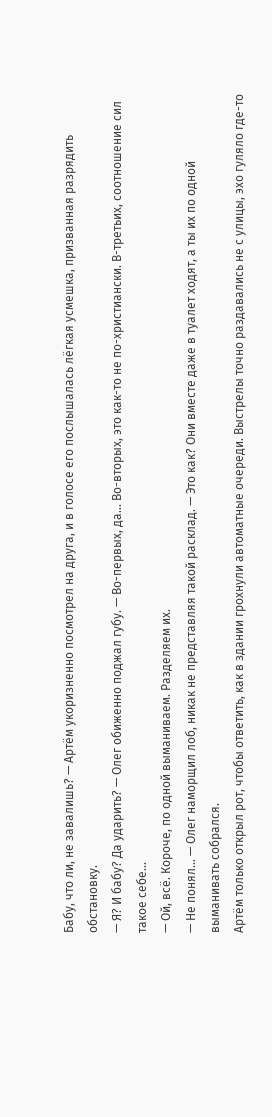Бабу, что ли, не завалишь? — Артём укоризненно посмотрел на друга, и в голосе его послышалась лёгкая усмешка, призванная разрядить обстановку.
— Я? И бабу? Да ударить? — Олег обиженно поджал губу. — Во-первых, да... Во-вторых, это как-то не по-христиански. В-третьих, соотношение сил такое себе...
— Ой, всё. Короче, по одной выманиваем. Разделяем их.
— Не понял... — Олег наморщил лоб, никак не представляя такой расклад. — Это как? Они вместе даже в туалет ходят, а ты их по одной выманивать собрался.
Артём только открыл рот, чтобы ответить, как в здании грохнули автоматные очереди. Выстрелы точно раздавались не с улицы, эхо гуляло где-то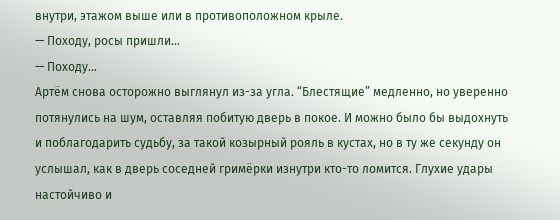внутри, этажом выше или в противоположном крыле.
— Походу, росы пришли...
— Походу...
Артём снова осторожно выглянул из-за угла. “Блестящие” медленно, но уверенно потянулись на шум, оставляя побитую дверь в покое. И можно было бы выдохнуть и поблагодарить судьбу, за такой козырный рояль в кустах, но в ту же секунду он услышал, как в дверь соседней гримёрки изнутри кто-то ломится. Глухие удары настойчиво и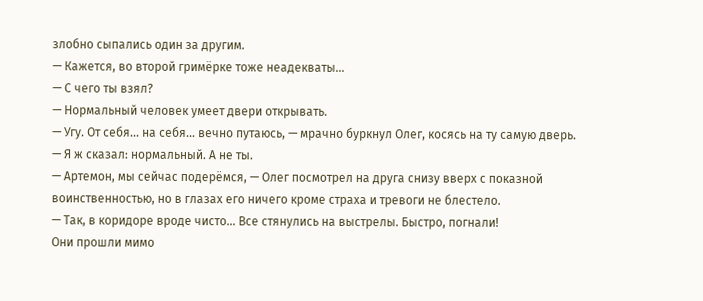злобно сыпались один за другим.
— Кажется, во второй гримёрке тоже неадекваты...
— С чего ты взял?
— Нормальный человек умеет двери открывать.
— Угу. От себя... на себя... вечно путаюсь, — мрачно буркнул Олег, косясь на ту самую дверь.
— Я ж сказал: нормальный. А не ты.
— Артемон, мы сейчас подерёмся, — Олег посмотрел на друга снизу вверх с показной воинственностью, но в глазах его ничего кроме страха и тревоги не блестело.
— Так, в коридоре вроде чисто... Все стянулись на выстрелы. Быстро, погнали!
Они прошли мимо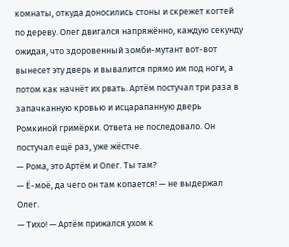комнаты, откуда доносились стоны и скрежет когтей по дереву. Олег двигался напряжённо, каждую секунду ожидая, что здоровенный зомби-мутант вот-вот вынесет эту дверь и вывалится прямо им под ноги, а потом как начнёт их рвать. Артём постучал три раза в запачканную кровью и исцарапанную дверь Ромкиной гримёрки. Ответа не последовало. Он постучал ещё раз, уже жёстче.
— Рома, это Артём и Олег. Ты там?
— Ё-моё, да чего он там копается! — не выдержал Олег.
— Тихо! — Артём прижался ухом к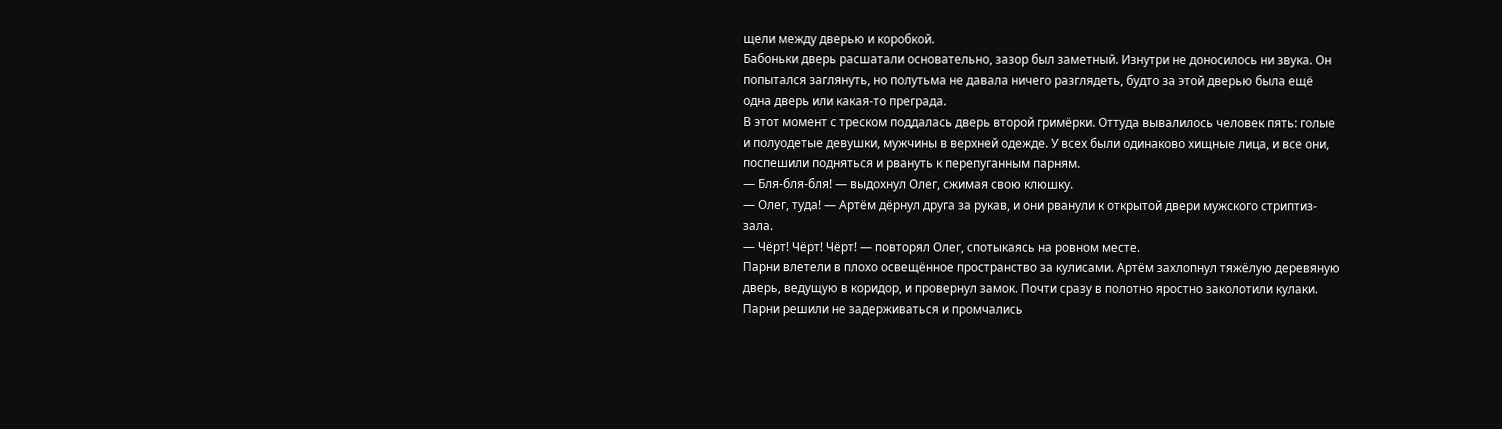щели между дверью и коробкой.
Бабоньки дверь расшатали основательно, зазор был заметный. Изнутри не доносилось ни звука. Он попытался заглянуть, но полутьма не давала ничего разглядеть, будто за этой дверью была ещё одна дверь или какая-то преграда.
В этот момент с треском поддалась дверь второй гримёрки. Оттуда вывалилось человек пять: голые и полуодетые девушки, мужчины в верхней одежде. У всех были одинаково хищные лица, и все они, поспешили подняться и рвануть к перепуганным парням.
— Бля-бля-бля! — выдохнул Олег, сжимая свою клюшку.
— Олег, туда! — Артём дёрнул друга за рукав, и они рванули к открытой двери мужского стриптиз-зала.
— Чёрт! Чёрт! Чёрт! — повторял Олег, спотыкаясь на ровном месте.
Парни влетели в плохо освещённое пространство за кулисами. Артём захлопнул тяжёлую деревяную дверь, ведущую в коридор, и провернул замок. Почти сразу в полотно яростно заколотили кулаки. Парни решили не задерживаться и промчались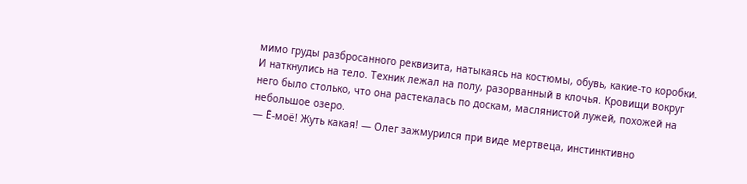мимо груды разбросанного реквизита, натыкаясь на костюмы, обувь, какие-то коробки. И наткнулись на тело. Техник лежал на полу, разорванный в клочья. Кровищи вокруг него было столько, что она растекалась по доскам, маслянистой лужей, похожей на небольшое озеро.
— Ё-моё! Жуть какая! — Олег зажмурился при виде мертвеца, инстинктивно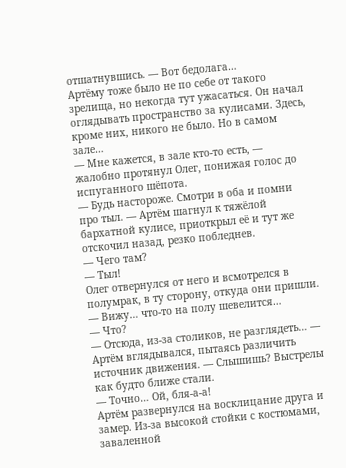отшатнувшись. — Вот бедолага…
Артёму тоже было не по себе от такого зрелища, но некогда тут ужасаться. Он начал оглядывать пространство за кулисами. Здесь, кроме них, никого не было. Но в самом зале…
— Мне кажется, в зале кто-то есть, — жалобно протянул Олег, понижая голос до испуганного шёпота.
— Будь настороже. Смотри в оба и помни про тыл. — Артём шагнул к тяжёлой бархатной кулисе, приоткрыл её и тут же отскочил назад, резко побледнев.
— Чего там?
— Тыл!
Олег отвернулся от него и всмотрелся в полумрак, в ту сторону, откуда они пришли.
— Вижу… что-то на полу шевелится…
— Что?
— Отсюда, из-за столиков, не разглядеть… — Артём вглядывался, пытаясь различить источник движения. — Слышишь? Выстрелы как будто ближе стали.
— Точно… Ой, бля-а-а!
Артём развернулся на восклицание друга и замер. Из-за высокой стойки с костюмами, заваленной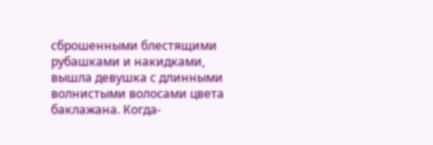сброшенными блестящими рубашками и накидками, вышла девушка с длинными волнистыми волосами цвета баклажана. Когда-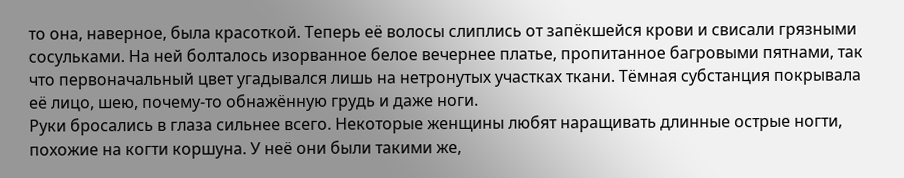то она, наверное, была красоткой. Теперь её волосы слиплись от запёкшейся крови и свисали грязными сосульками. На ней болталось изорванное белое вечернее платье, пропитанное багровыми пятнами, так что первоначальный цвет угадывался лишь на нетронутых участках ткани. Тёмная субстанция покрывала её лицо, шею, почему-то обнажённую грудь и даже ноги.
Руки бросались в глаза сильнее всего. Некоторые женщины любят наращивать длинные острые ногти, похожие на когти коршуна. У неё они были такими же,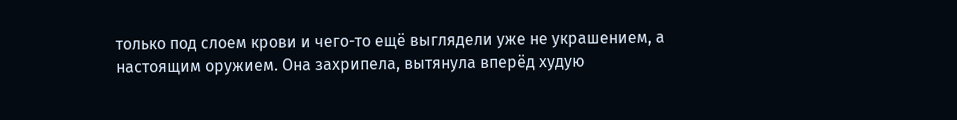только под слоем крови и чего-то ещё выглядели уже не украшением, а настоящим оружием. Она захрипела, вытянула вперёд худую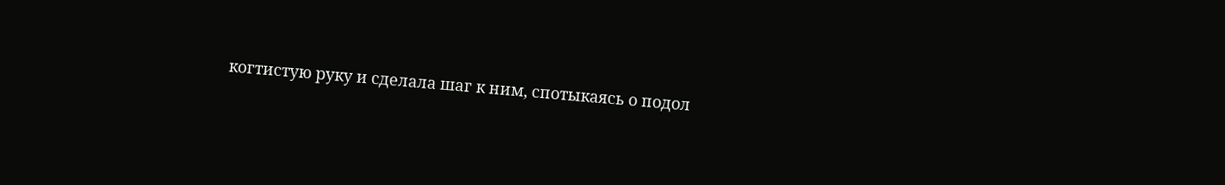когтистую руку и сделала шаг к ним, спотыкаясь о подол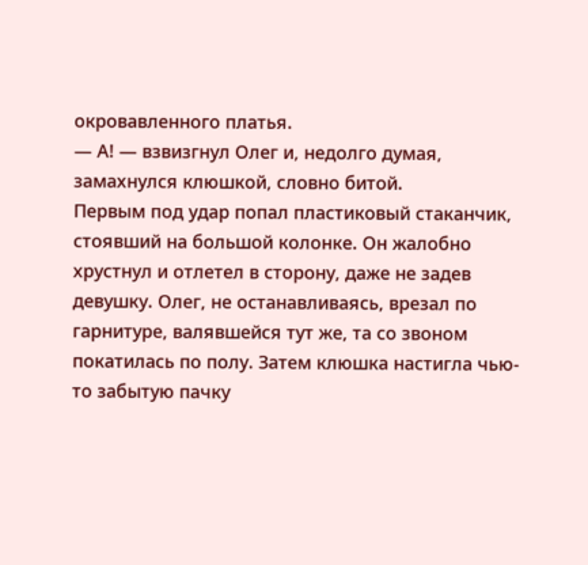окровавленного платья.
— А! — взвизгнул Олег и, недолго думая, замахнулся клюшкой, словно битой.
Первым под удар попал пластиковый стаканчик, стоявший на большой колонке. Он жалобно хрустнул и отлетел в сторону, даже не задев девушку. Олег, не останавливаясь, врезал по гарнитуре, валявшейся тут же, та со звоном покатилась по полу. Затем клюшка настигла чью-то забытую пачку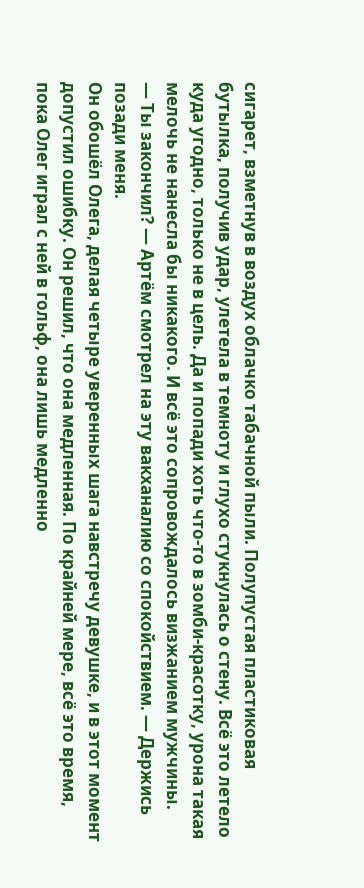сигарет, взметнув в воздух облачко табачной пыли. Полупустая пластиковая бутылка, получив удар, улетела в темноту и глухо стукнулась о стену. Всё это летело куда угодно, только не в цель. Да и попади хоть что-то в зомби-красотку, урона такая мелочь не нанесла бы никакого. И всё это сопровождалось визжанием мужчины.
— Ты закончил? — Артём смотрел на эту вакханалию со спокойствием. — Держись позади меня.
Он обошёл Олега, делая четыре уверенных шага навстречу девушке, и в этот момент допустил ошибку. Он решил, что она медленная. По крайней мере, всё это время, пока Олег играл с ней в гольф, она лишь медленно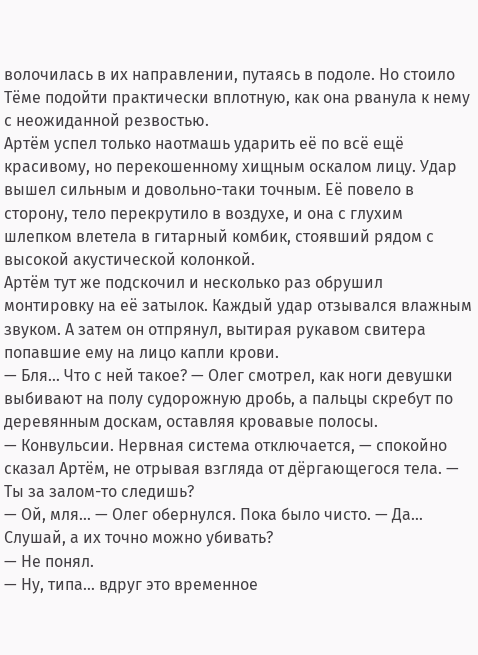волочилась в их направлении, путаясь в подоле. Но стоило Тёме подойти практически вплотную, как она рванула к нему с неожиданной резвостью.
Артём успел только наотмашь ударить её по всё ещё красивому, но перекошенному хищным оскалом лицу. Удар вышел сильным и довольно-таки точным. Её повело в сторону, тело перекрутило в воздухе, и она с глухим шлепком влетела в гитарный комбик, стоявший рядом с высокой акустической колонкой.
Артём тут же подскочил и несколько раз обрушил монтировку на её затылок. Каждый удар отзывался влажным звуком. А затем он отпрянул, вытирая рукавом свитера попавшие ему на лицо капли крови.
— Бля… Что с ней такое? — Олег смотрел, как ноги девушки выбивают на полу судорожную дробь, а пальцы скребут по деревянным доскам, оставляя кровавые полосы.
— Конвульсии. Нервная система отключается, — спокойно сказал Артём, не отрывая взгляда от дёргающегося тела. — Ты за залом-то следишь?
— Ой, мля… — Олег обернулся. Пока было чисто. — Да… Слушай, а их точно можно убивать?
— Не понял.
— Ну, типа… вдруг это временное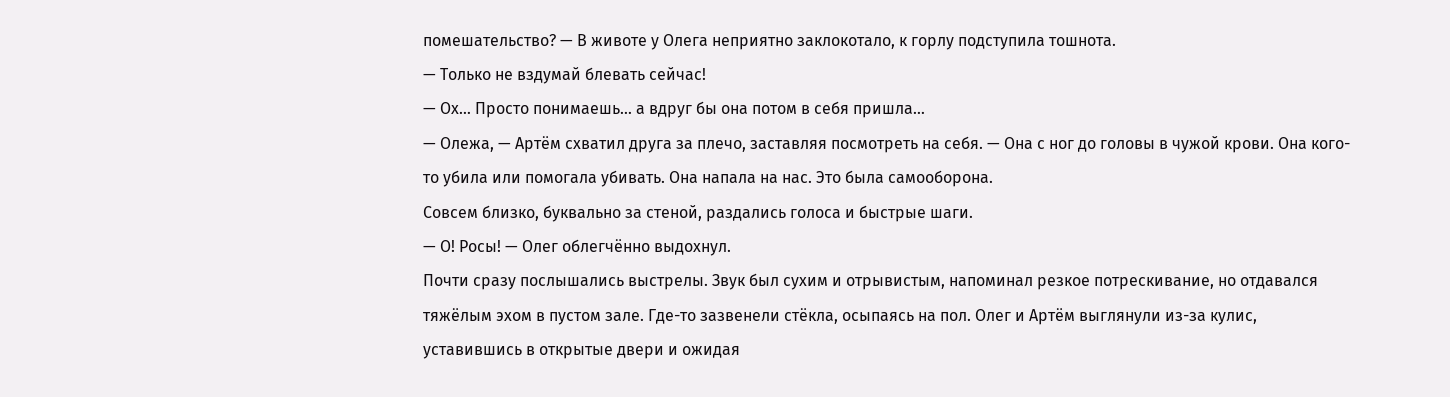помешательство? — В животе у Олега неприятно заклокотало, к горлу подступила тошнота.
— Только не вздумай блевать сейчас!
— Ох… Просто понимаешь… а вдруг бы она потом в себя пришла…
— Олежа, — Артём схватил друга за плечо, заставляя посмотреть на себя. — Она с ног до головы в чужой крови. Она кого-то убила или помогала убивать. Она напала на нас. Это была самооборона.
Совсем близко, буквально за стеной, раздались голоса и быстрые шаги.
— О! Росы! — Олег облегчённо выдохнул.
Почти сразу послышались выстрелы. Звук был сухим и отрывистым, напоминал резкое потрескивание, но отдавался тяжёлым эхом в пустом зале. Где-то зазвенели стёкла, осыпаясь на пол. Олег и Артём выглянули из-за кулис, уставившись в открытые двери и ожидая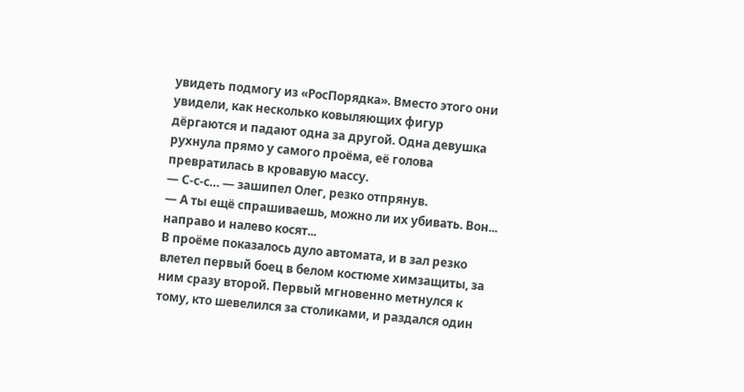увидеть подмогу из «РосПорядка». Вместо этого они увидели, как несколько ковыляющих фигур дёргаются и падают одна за другой. Одна девушка рухнула прямо у самого проёма, её голова превратилась в кровавую массу.
— С-с-с… — зашипел Олег, резко отпрянув.
— А ты ещё спрашиваешь, можно ли их убивать. Вон... направо и налево косят...
В проёме показалось дуло автомата, и в зал резко влетел первый боец в белом костюме химзащиты, за ним сразу второй. Первый мгновенно метнулся к тому, кто шевелился за столиками, и раздался один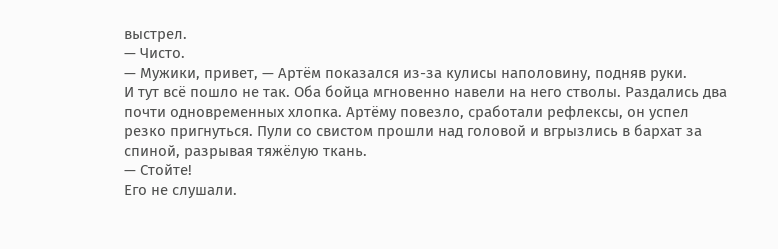выстрел.
— Чисто.
— Мужики, привет, — Артём показался из-за кулисы наполовину, подняв руки.
И тут всё пошло не так. Оба бойца мгновенно навели на него стволы. Раздались два почти одновременных хлопка. Артёму повезло, сработали рефлексы, он успел резко пригнуться. Пули со свистом прошли над головой и вгрызлись в бархат за спиной, разрывая тяжёлую ткань.
— Стойте!
Его не слушали.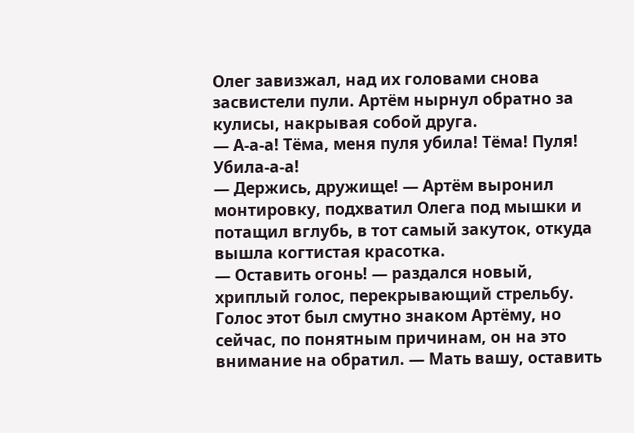Олег завизжал, над их головами снова засвистели пули. Артём нырнул обратно за кулисы, накрывая собой друга.
— А-а-а! Тёма, меня пуля убила! Тёма! Пуля! Убила-а-а!
— Держись, дружище! — Артём выронил монтировку, подхватил Олега под мышки и потащил вглубь, в тот самый закуток, откуда вышла когтистая красотка.
— Оставить огонь! — раздался новый, хриплый голос, перекрывающий стрельбу. Голос этот был смутно знаком Артёму, но сейчас, по понятным причинам, он на это внимание на обратил. — Мать вашу, оставить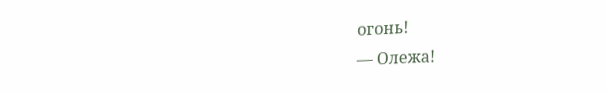огонь!
— Олежа!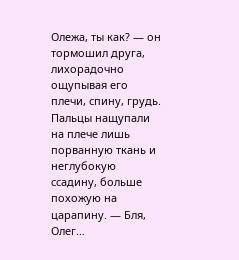Олежа, ты как? — он тормошил друга, лихорадочно ощупывая его плечи, спину, грудь. Пальцы нащупали на плече лишь порванную ткань и неглубокую ссадину, больше похожую на царапину. — Бля, Олег…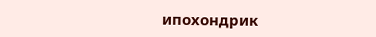ипохондрик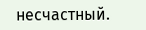несчастный.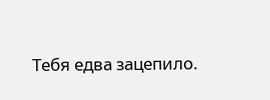Тебя едва зацепило.